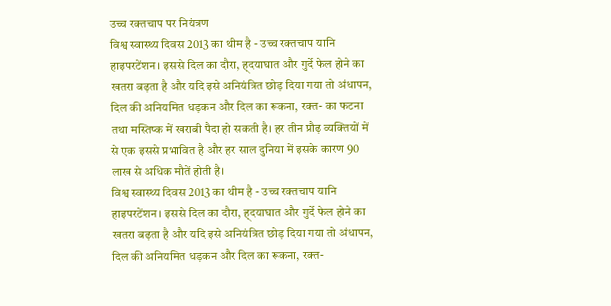उच्च रक्तचाप पर नियंत्रण
विश्व स्वास्थ्य दिवस 2013 का थीम है - उच्च रक्तचाप यानि हाइपरटेंशन। इससे दिल का दौरा, ह्दयाघात और गुर्दे फेल होने का खतरा बढ़ता है और यदि इसे अनियंत्रित छोड़ दिया गया तो अंधापन, दिल की अनियमित धड़कन और दिल का रूकना, रक्त- का फटना तथा मस्तिष्क में खराबी पैदा हो सकती है। हर तीन प्रौढ़ व्यक्तियों में से एक इससे प्रभावित है और हर साल दुनिया में इसके कारण 90 लाख से अधिक मौतें होती है।
विश्व स्वास्थ्य दिवस 2013 का थीम है - उच्च रक्तचाप यानि हाइपरटेंशन। इससे दिल का दौरा, ह्दयाघात और गुर्दे फेल होने का खतरा बढ़ता है और यदि इसे अनियंत्रित छोड़ दिया गया तो अंधापन, दिल की अनियमित धड़कन और दिल का रूकना, रक्त-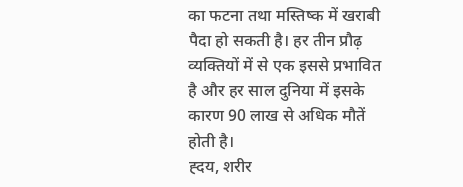का फटना तथा मस्तिष्क में खराबी पैदा हो सकती है। हर तीन प्रौढ़ व्यक्तियों में से एक इससे प्रभावित है और हर साल दुनिया में इसके कारण 90 लाख से अधिक मौतें होती है।
ह्दय, शरीर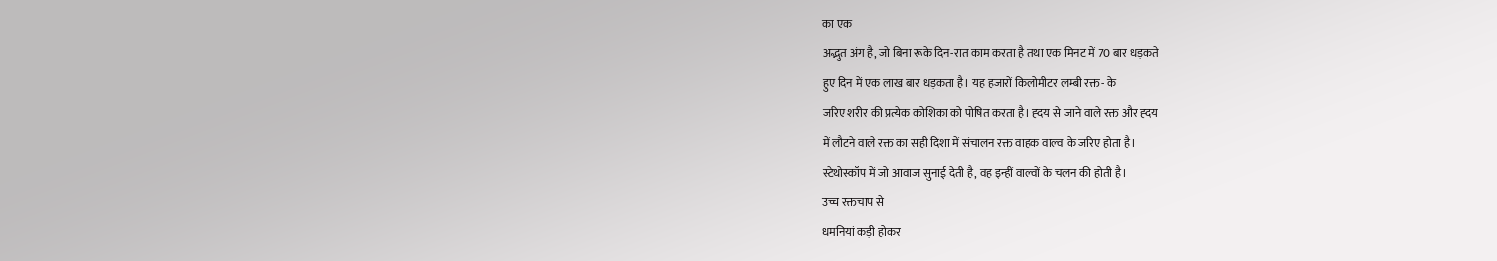का एक
अद्भुत अंग है, जो बिना रूके दिन-रात काम करता है तथा एक मिनट में 70 बार धड़कते
हुए दिन में एक लाख बार धड़कता है। यह हजारों किलोमीटर लम्बी रक्त- के
जरिए शरीर की प्रत्येक कोशिका को पोषित करता है। ह्दय से जाने वाले रक्त और ह्दय
में लौटने वाले रक्त का सही दिशा में संचालन रक्त वाहक वाल्व के जरिए होता है।
स्टेथोस्कॉप में जो आवाज सुनाई देती है, वह इन्हीं वाल्वों के चलन की होती है।
उच्च रक्तचाप से
धमनियां कड़ी होकर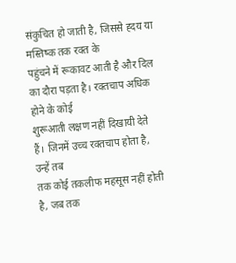संकुचित हो जाती है, जिससे ह्दय या मस्तिष्क तक रक्त के
पहुंचने में रूकावट आती है और दिल का दौरा पड़ता है। रक्तचाप अधिक होने के कोई
शुरूआती लक्षण नहीं दिखायी देते हैं। जिनमें उच्च रक्तचाप होता है, उन्हें तब
तक कोई तकलीफ महसूस नहीं होती है, जब तक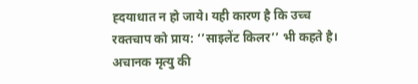ह्दयाधात न हो जाये। यही कारण है कि उच्च
रक्तचाप को प्राय: ‘’साइलेंट किलर’’ भी कहते है।
अचानक मृत्यु की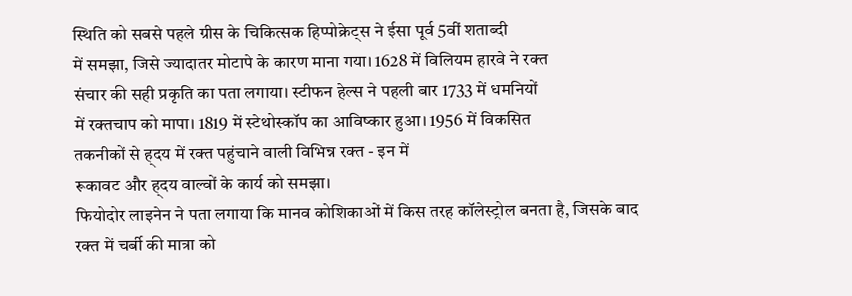स्थिति को सबसे पहले ग्रीस के चिकित्सक हिप्पोक्रेट्स ने ईसा पूर्व 5वीं शताब्दी
में समझा, जिसे ज्यादातर मोटापे के कारण माना गया। 1628 में विलियम हारवे ने रक्त
संचार की सही प्रकृति का पता लगाया। स्टीफन हेल्स ने पहली बार 1733 में धमनियों
में रक्तचाप को मापा। 1819 में स्टेथोस्कॉप का आविष्कार हुआ। 1956 में विकसित
तकनीकों से ह्दय में रक्त पहुंचाने वाली विभिन्न रक्त - इन में
रूकावट और ह्दय वाल्वों के कार्य को समझा।
फियोदोर लाइनेन ने पता लगाया कि मानव कोशिकाओं में किस तरह कॉलेस्ट्रोल बनता है, जिसके बाद
रक्त में चर्बी की मात्रा को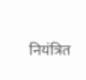नियंत्रित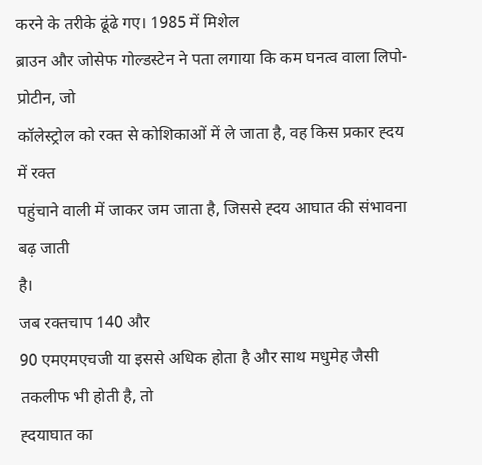करने के तरीके ढूंढे गए। 1985 में मिशेल
ब्राउन और जोसेफ गोल्डस्टेन ने पता लगाया कि कम घनत्व वाला लिपो-प्रोटीन, जो
कॉलेस्ट्रोल को रक्त से कोशिकाओं में ले जाता है, वह किस प्रकार ह्दय में रक्त
पहुंचाने वाली में जाकर जम जाता है, जिससे ह्दय आघात की संभावना बढ़ जाती
है।
जब रक्तचाप 140 और
90 एमएमएचजी या इससे अधिक होता है और साथ मधुमेह जैसी तकलीफ भी होती है, तो
ह्दयाघात का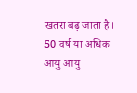खतरा बढ़ जाता है। 50 वर्ष या अधिक आयु आयु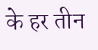के हर तीन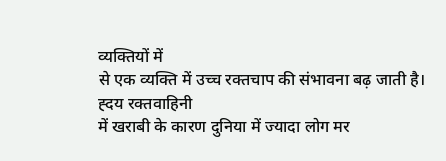व्यक्तियों में
से एक व्यक्ति में उच्च रक्तचाप की संभावना बढ़ जाती है।
ह्दय रक्तवाहिनी
में खराबी के कारण दुनिया में ज्यादा लोग मर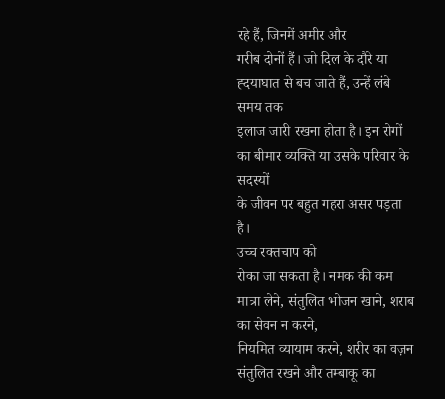रहे हैं, जिनमें अमीर और
गरीब दोनों हैं। जो दिल के दौरे या ह्दयाघात से बच जाते हैं, उन्हें लंबे समय तक
इलाज जारी रखना होता है। इन रोगों का बीमार व्यक्ति या उसके परिवार के सदस्यों
के जीवन पर बहुत गहरा असर पड़ता है।
उच्च रक्तचाप को
रोका जा सकता है। नमक की कम मात्रा लेने, संतुलित भोजन खाने, शराब का सेवन न करने,
नियमित व्यायाम करने, शरीर का वज़न संतुलित रखने और तम्बाकू का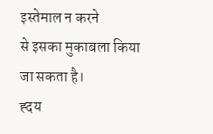इस्तेमाल न करने
से इसका मुकाबला किया जा सकता है।
ह्दय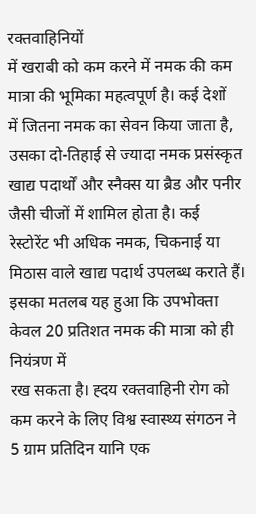रक्तवाहिनियों
में खराबी को कम करने में नमक की कम मात्रा की भूमिका महत्वपूर्ण है। कई देशों
में जितना नमक का सेवन किया जाता है, उसका दो-तिहाई से ज्यादा नमक प्रसंस्कृत
खाद्य पदार्थों और स्नैक्स या ब्रैड और पनीर जैसी चीजों में शामिल होता है। कई
रेस्टोरेंट भी अधिक नमक, चिकनाई या मिठास वाले खाद्य पदार्थ उपलब्ध कराते हैं।
इसका मतलब यह हुआ कि उपभोक्ता केवल 20 प्रतिशत नमक की मात्रा को ही नियंत्रण में
रख सकता है। ह्दय रक्तवाहिनी रोग को कम करने के लिए विश्व स्वास्थ्य संगठन ने
5 ग्राम प्रतिदिन यानि एक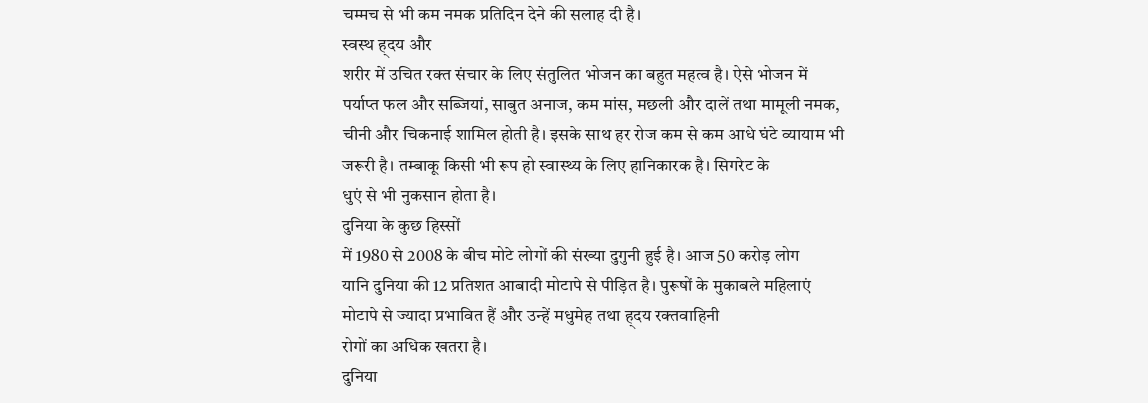चम्मच से भी कम नमक प्रतिदिन देने की सलाह दी है।
स्वस्थ ह्दय और
शरीर में उचित रक्त संचार के लिए संतुलित भोजन का बहुत महत्व है। ऐसे भोजन में
पर्याप्त फल और सब्जियां, साबुत अनाज, कम मांस, मछली और दालें तथा मामूली नमक,
चीनी और चिकनाई शामिल होती है। इसके साथ हर रोज कम से कम आधे घंटे व्यायाम भी
जरूरी है। तम्बाकू किसी भी रूप हो स्वास्थ्य के लिए हानिकारक है। सिगरेट के
धुएं से भी नुकसान होता है।
दुनिया के कुछ हिस्सों
में 1980 से 2008 के बीच मोटे लोगों की संख्या दुगुनी हुई है। आज 50 करोड़ लोग
यानि दुनिया की 12 प्रतिशत आबादी मोटापे से पीड़ित है। पुरूषों के मुकाबले महिलाएं
मोटापे से ज्यादा प्रभावित हैं और उन्हें मधुमेह तथा ह्दय रक्तवाहिनी
रोगों का अधिक खतरा है।
दुनिया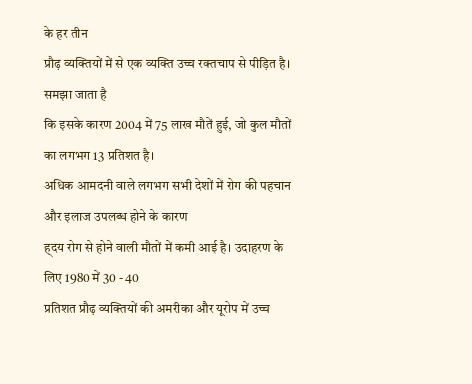के हर तीन
प्रौढ़ व्यक्तियों में से एक व्यक्ति उच्च रक्तचाप से पीड़ित है। समझा जाता है
कि इसके कारण 2004 में 75 लाख मौतें हुई, जो कुल मौतों का लगभग 13 प्रतिशत है।
अधिक आमदनी वाले लगभग सभी देशों में रोग की पहचान और इलाज उपलब्ध होने के कारण
ह्दय रोग से होने वाली मौतों में कमी आई है। उदाहरण के लिए 1980 में 30 - 40
प्रतिशत प्रौढ़ व्यक्तियों की अमरीका और यूरोप में उच्च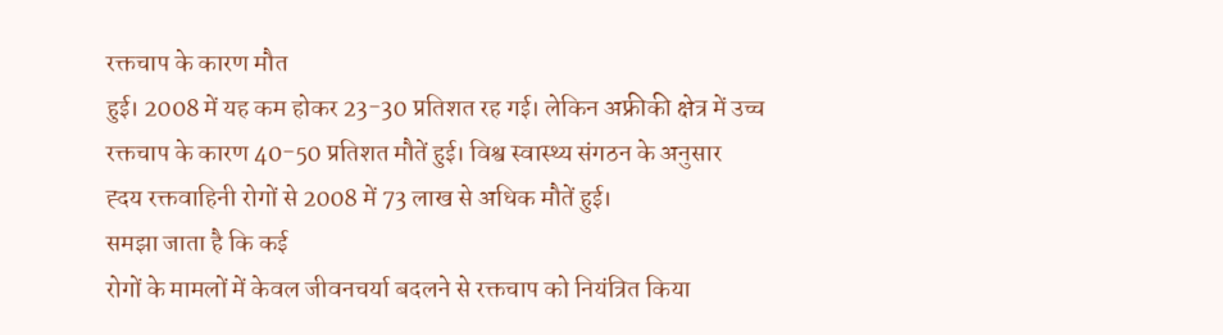रक्तचाप के कारण मौत
हुई। 2008 में यह कम होकर 23-30 प्रतिशत रह गई। लेकिन अफ्रीकी क्षेत्र में उच्च
रक्तचाप के कारण 40-50 प्रतिशत मौतें हुई। विश्व स्वास्थ्य संगठन के अनुसार
ह्दय रक्तवाहिनी रोगों से 2008 में 73 लाख से अधिक मौतें हुई।
समझा जाता है कि कई
रोगों के मामलों में केवल जीवनचर्या बदलने से रक्तचाप को नियंत्रित किया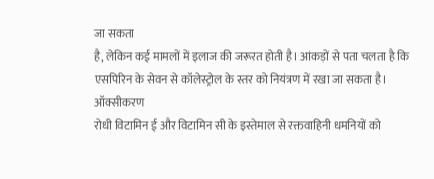जा सकता
है, लेकिन कई मामलों में इलाज की जरूरत होती है। आंकड़ों से पता चलता है कि
एसपिरिन के सेवन से कॉलेस्ट्रोल के स्तर को नियंत्रण में रखा जा सकता है। ऑक्सीकरण
रोधी विटामिन ई और विटामिन सी के इस्तेमाल से रक्तवाहिनी धमनियों को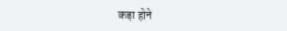कड़ा होने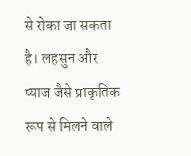से रोका जा सकता है। लहसुन और प्याज जैसे प्राकृतिक रूप से मिलने वाले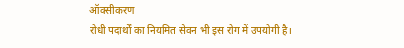ऑक्सीकरण
रोधी पदार्थों का नियमित सेवन भी इस रोग में उपयोगी है।